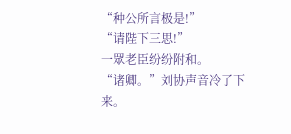“种公所言极是!”
“请陛下三思!”
一眾老臣纷纷附和。
“诸卿。”刘协声音冷了下来。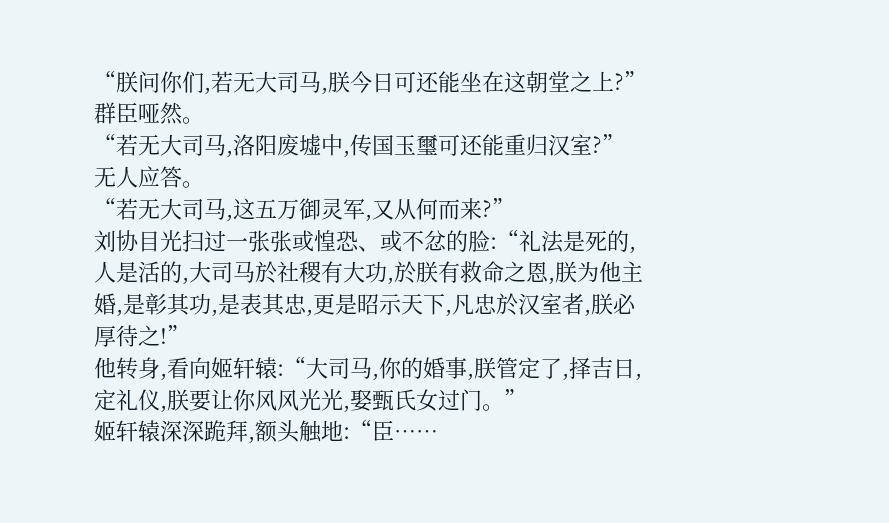“朕问你们,若无大司马,朕今日可还能坐在这朝堂之上?”
群臣哑然。
“若无大司马,洛阳废墟中,传国玉璽可还能重归汉室?”
无人应答。
“若无大司马,这五万御灵军,又从何而来?”
刘协目光扫过一张张或惶恐、或不忿的脸:“礼法是死的,人是活的,大司马於社稷有大功,於朕有救命之恩,朕为他主婚,是彰其功,是表其忠,更是昭示天下,凡忠於汉室者,朕必厚待之!”
他转身,看向姬轩辕:“大司马,你的婚事,朕管定了,择吉日,定礼仪,朕要让你风风光光,娶甄氏女过门。”
姬轩辕深深跪拜,额头触地:“臣……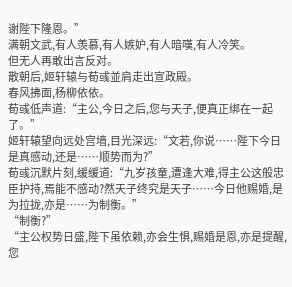谢陛下隆恩。”
满朝文武,有人羡慕,有人嫉妒,有人暗嘆,有人冷笑。
但无人再敢出言反对。
散朝后,姬轩辕与荀彧並肩走出宣政殿。
春风拂面,杨柳依依。
荀彧低声道:“主公,今日之后,您与天子,便真正绑在一起了。”
姬轩辕望向远处宫墙,目光深远:“文若,你说……陛下今日是真感动,还是……顺势而为?”
荀彧沉默片刻,缓缓道:“九岁孩童,遭逢大难,得主公这般忠臣护持,焉能不感动?然天子终究是天子……今日他赐婚,是为拉拢,亦是……为制衡。”
“制衡?”
“主公权势日盛,陛下虽依赖,亦会生惧,赐婚是恩,亦是提醒,您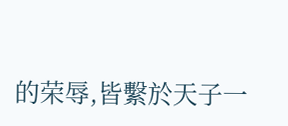的荣辱,皆繫於天子一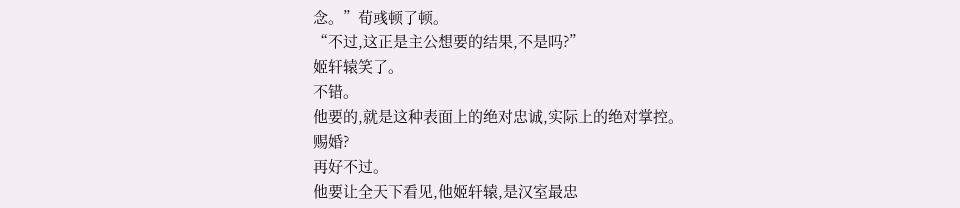念。”荀彧顿了顿。
“不过,这正是主公想要的结果,不是吗?”
姬轩辕笑了。
不错。
他要的,就是这种表面上的绝对忠诚,实际上的绝对掌控。
赐婚?
再好不过。
他要让全天下看见,他姬轩辕,是汉室最忠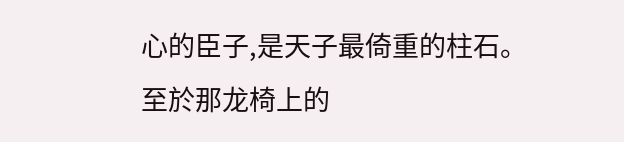心的臣子,是天子最倚重的柱石。
至於那龙椅上的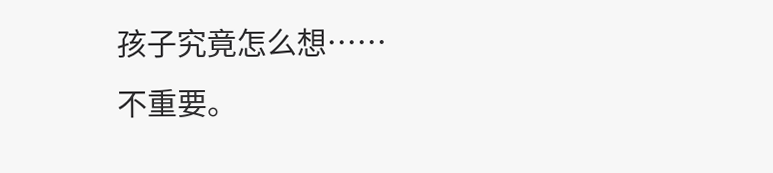孩子究竟怎么想……
不重要。